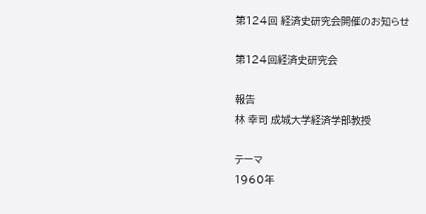第124回 経済史研究会開催のお知らせ

第124回経済史研究会

報告
林 幸司 成城大学経済学部教授

テーマ
1960年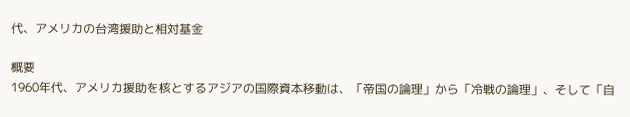代、アメリカの台湾援助と相対基金

概要
1960年代、アメリカ援助を核とするアジアの国際資本移動は、「帝国の論理」から「冷戦の論理」、そして「自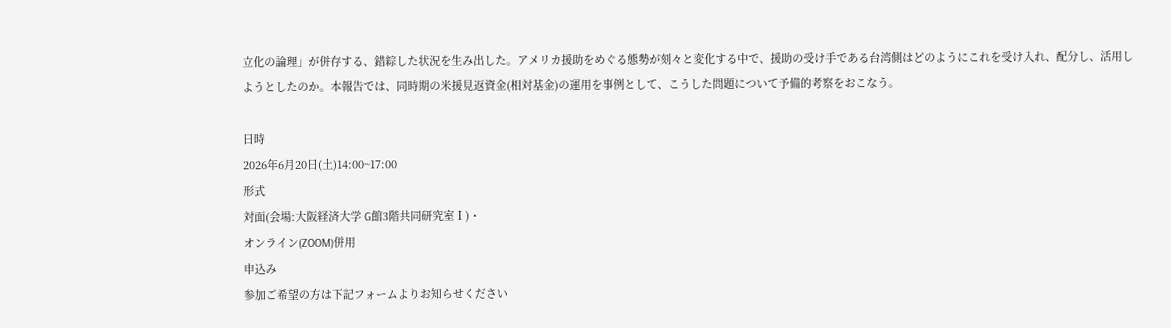立化の論理」が併存する、錯綜した状況を生み出した。アメリカ援助をめぐる態勢が刻々と変化する中で、援助の受け手である台湾側はどのようにこれを受け入れ、配分し、活用しようとしたのか。本報告では、同時期の米援見返資金(相対基金)の運用を事例として、こうした問題について予備的考察をおこなう。

日時
2026年6月20日(土)14:00~17:00
形式
対面(会場:大阪経済大学 G館3階共同研究室Ⅰ)・
オンライン(ZOOM)併用
申込み
参加ご希望の方は下記フォームよりお知らせください